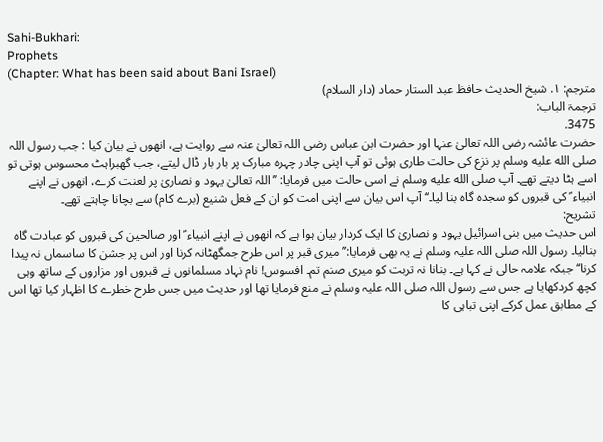Sahi-Bukhari:
Prophets
(Chapter: What has been said about Bani Israel)
مترجم: ١. شیخ الحدیث حافظ عبد الستار حماد (دار السلام)
ترجمۃ الباب:
3475.
حضرت عائشہ رضی اللہ تعالیٰ عنہا اور حضرت ابن عباس رضی اللہ تعالیٰ عنہ سے روایت ہے، انھوں نے بیان کیا : جب رسول اللہ صلى الله عليه وسلم پر نزع کی حالت طاری ہوئی تو آپ اپنی چادر چہرہ مبارک پر بار بار ڈال لیتے، جب گھبراہٹ محسوس ہوتی تو اسے ہٹا دیتے تھے۔ آپ صلى الله عليه وسلم نے اسی حالت میں فرمایا: ’’اللہ تعالیٰ یہود و نصاریٰ پر لعنت کرے، انھوں نے اپنے انبیاء ؑ کی قبروں کو سجدہ گاہ بنا لیا۔‘‘ آپ اس بیان سے اپنی امت کو ان کے فعل شنیع (برے کام) سے بچانا چاہتے تھے۔
تشریح:
اس حدیث میں بنی اسرائیل یہود و نصاریٰ کا ایک کردار بیان ہوا ہے کہ انھوں نے اپنے انبیاء ؑ اور صالحین کی قبروں کو عبادت گاہ بنالیا۔ رسول اللہ صلی اللہ علیہ وسلم نے یہ بھی فرمایا:’’میری قبر پر اس طرح جمگھٹانہ کرنا اور اس پر جشن کا ساسماں نہ پیدا کرنا‘‘ جبکہ علامہ حالی نے کہا ہے۔ بنانا نہ تربت کو میری صنم تم۔ افسوس! نام نہاد مسلمانوں نے قبروں اور مزاروں کے ساتھ وہی کچھ کردکھایا ہے جس سے رسول اللہ صلی اللہ علیہ وسلم نے منع فرمایا تھا اور حدیث میں جس طرح خطرے کا اظہار کیا تھا اس کے مطابق عمل کرکے اپنی تباہی کا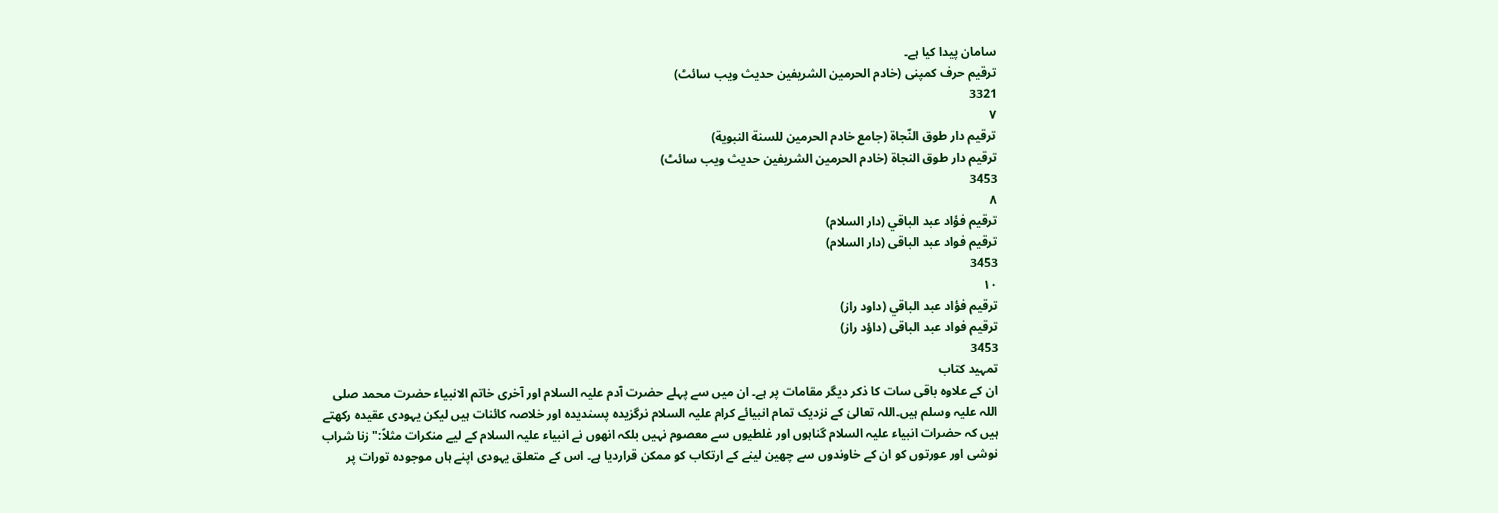سامان پیدا کیا ہے۔
ترقیم حرف کمپنی (خادم الحرمین الشریفین حدیث ویب سائٹ)
3321
٧
ترقيم دار طوق النّجاة (جامع خادم الحرمين للسنة النبوية)
ترقیم دار طوق النجاۃ (خادم الحرمین الشریفین حدیث ویب سائٹ)
3453
٨
ترقيم فؤاد عبد الباقي (دار السلام)
ترقیم فواد عبد الباقی (دار السلام)
3453
١٠
ترقيم فؤاد عبد الباقي (داود راز)
ترقیم فواد عبد الباقی (داؤد راز)
3453
تمہید کتاب
ان کے علاوہ باقی سات کا ذکر دیگر مقامات پر ہے۔ ان میں سے پہلے حضرت آدم علیہ السلام اور آخری خاتم الانبیاء حضرت محمد صلی اللہ علیہ وسلم ہیں۔اللہ تعالیٰ کے نزدیک تمام انبیائے کرام علیہ السلام نرگزیدہ پسندیدہ اور خلاصہ کائنات ہیں لیکن یہودی عقیدہ رکھتے ہیں کہ حضرات انبیاء علیہ السلام گناہوں اور غلطیوں سے معصوم نہیں بلکہ انھوں نے انبیاء علیہ السلام کے لیے منکرات مثلاً:"زنا شراب نوشی اور عورتوں کو ان کے خاوندوں سے چھین لینے کے ارتکاب کو ممکن قراردیا ہے۔ اس کے متعلق یہودی اپنے ہاں موجودہ تورات پر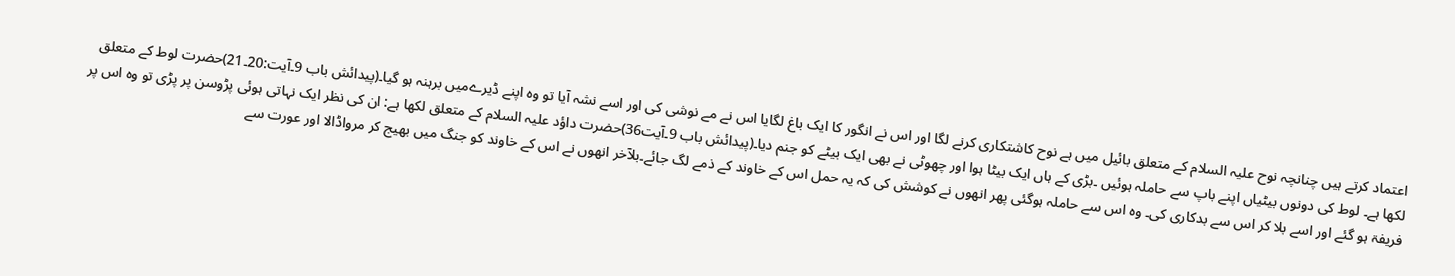اعتماد کرتے ہیں چنانچہ نوح علیہ السلام کے متعلق بائیل میں ہے نوح کاشتکاری کرنے لگا اور اس نے انگور کا ایک باغ لگایا اس نے مے نوشی کی اور اسے نشہ آیا تو وہ اپنے ڈیرےمیں برہنہ ہو گیا۔(پیدائش باب 9۔آیت:20۔21)حضرت لوط کے متعلق لکھا ہے۔ لوط کی دونوں بیٹیاں اپنے باپ سے حاملہ ہوئیں ۔بڑی کے ہاں ایک بیٹا ہوا اور چھوٹی نے بھی ایک بیٹے کو جنم دیا۔(پیدائش باب 9۔آیت36)حضرت داؤد علیہ السلام کے متعلق لکھا ہے: ان کی نظر ایک نہاتی ہوئی پڑوسن پر پڑی تو وہ اس پر فریفۃ ہو گئے اور اسے بلا کر اس سے بدکاری کی۔ وہ اس سے حاملہ ہوگئی پھر انھوں نے کوشش کی کہ یہ حمل اس کے خاوند کے ذمے لگ جائے۔بلآخر انھوں نے اس کے خاوند کو جنگ میں بھیج کر مرواڈالا اور عورت سے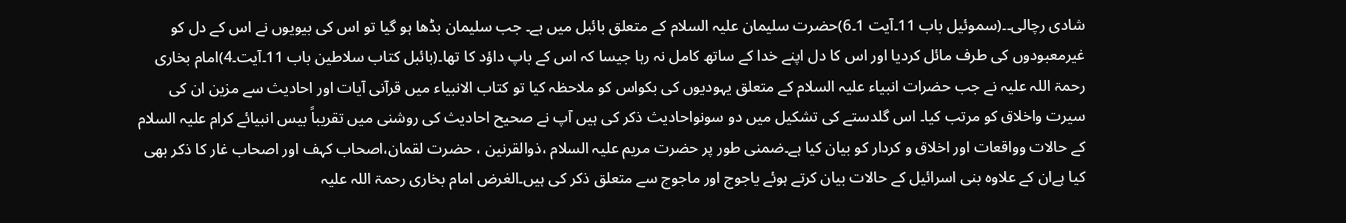شادی رچالی۔۔(سموئیل باب 11۔آیت 1۔6)حضرت سلیمان علیہ السلام کے متعلق بائبل میں ہے۔ جب سلیمان بڈھا ہو گیا تو اس کی بیویوں نے اس کے دل کو غیرمعبودوں کی طرف مائل کردیا اور اس کا دل اپنے خدا کے ساتھ کامل نہ رہا جیسا کہ اس کے باپ داؤد کا تھا۔(بائبل کتاب سلاطین باب 11۔آیت۔4)امام بخاری رحمۃ اللہ علیہ نے جب حضرات انبیاء علیہ السلام کے متعلق یہودیوں کی بکواس کو ملاحظہ کیا تو کتاب الانبیاء میں قرآنی آیات اور احادیث سے مزین ان کی سیرت واخلاق کو مرتب کیا۔ اس گلدستے کی تشکیل میں دو سونواحادیث ذکر کی ہیں آپ نے صحیح احادیث کی روشنی میں تقریباً بیس انبیائے کرام علیہ السلام کے حالات وواقعات اور اخلاق و کردار کو بیان کیا ہے۔ضمنی طور پر حضرت مریم علیہ السلام ،ذوالقرنین ، حضرت لقمان،اصحاب کہف اور اصحاب غار کا ذکر بھی کیا ہےان کے علاوہ بنی اسرائیل کے حالات بیان کرتے ہوئے یاجوج اور ماجوج سے متعلق ذکر کی ہیں۔الغرض امام بخاری رحمۃ اللہ علیہ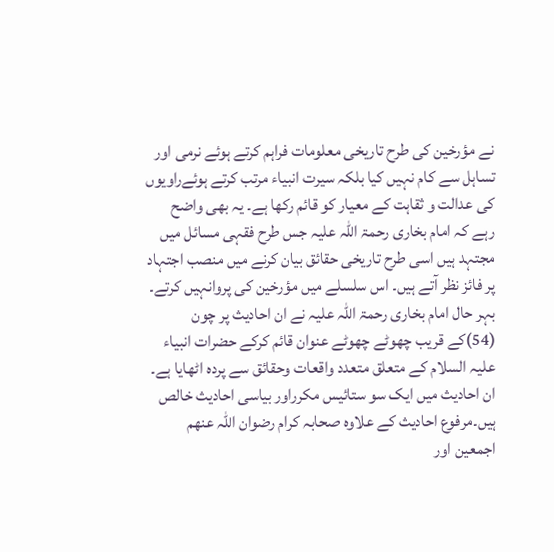نے مؤرخین کی طرح تاریخی معلومات فراہم کرتے ہوئے نرمی اور تساہل سے کام نہیں کیا بلکہ سیرت انبیاء مرتب کرتے ہوئےراویوں کی عدالت و ثقاہت کے معیار کو قائم رکھا ہے۔ یہ بھی واضح رہے کہ امام بخاری رحمۃ اللہ علیہ جس طرح فقہی مسائل میں مجتہد ہیں اسی طرح تاریخی حقائق بیان کرنے میں منصب اجتہاد پر فائز نظر آتے ہیں۔ اس سلسلے میں مؤرخین کی پروانہیں کرتے۔ بہر حال امام بخاری رحمۃ اللہ علیہ نے ان احادیث پر چون (54)کے قریب چھوٹے چھوٹے عنوان قائم کرکے حضرات انبیاء علیہ السلام کے متعلق متعدد واقعات وحقائق سے پردہ اٹھایا ہے۔ ان احادیث میں ایک سو ستائیس مکرراور بیاسی احادیث خالص ہیں۔مرفوع احادیث کے علاوہ صحابہ کرام رضوان اللہ عنھم اجمعین اور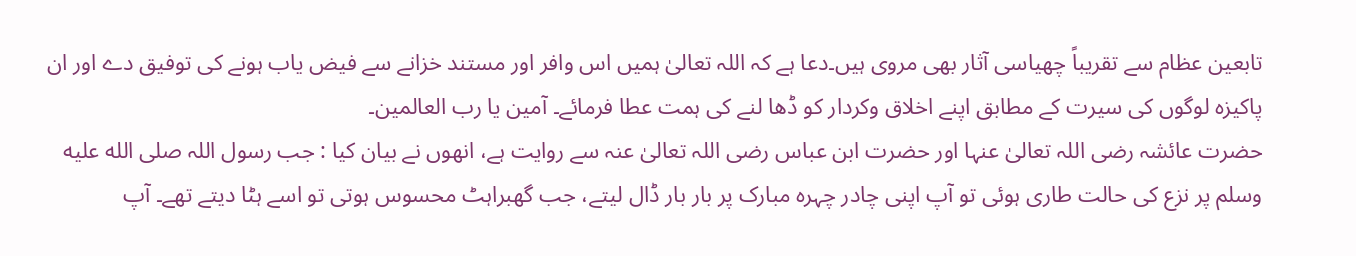تابعین عظام سے تقریباً چھیاسی آثار بھی مروی ہیں۔دعا ہے کہ اللہ تعالیٰ ہمیں اس وافر اور مستند خزانے سے فیض یاب ہونے کی توفیق دے اور ان پاکیزہ لوگوں کی سیرت کے مطابق اپنے اخلاق وکردار کو ڈھا لنے کی ہمت عطا فرمائے۔ آمین یا رب العالمین۔
حضرت عائشہ رضی اللہ تعالیٰ عنہا اور حضرت ابن عباس رضی اللہ تعالیٰ عنہ سے روایت ہے، انھوں نے بیان کیا : جب رسول اللہ صلى الله عليه وسلم پر نزع کی حالت طاری ہوئی تو آپ اپنی چادر چہرہ مبارک پر بار بار ڈال لیتے، جب گھبراہٹ محسوس ہوتی تو اسے ہٹا دیتے تھے۔ آپ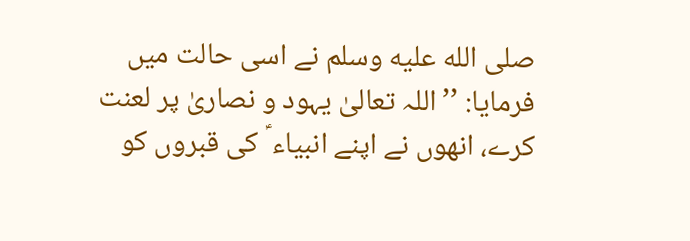صلى الله عليه وسلم نے اسی حالت میں فرمایا: ’’اللہ تعالیٰ یہود و نصاریٰ پر لعنت کرے، انھوں نے اپنے انبیاء ؑ کی قبروں کو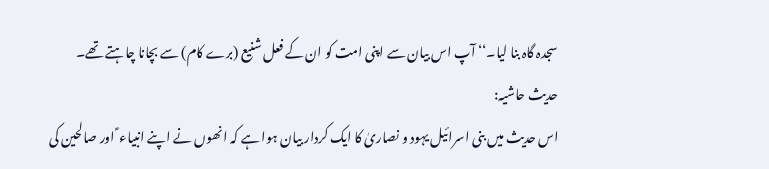سجدہ گاہ بنا لیا۔‘‘ آپ اس بیان سے اپنی امت کو ان کے فعل شنیع (برے کام) سے بچانا چاہتے تھے۔
حدیث حاشیہ:
اس حدیث میں بنی اسرائیل یہود و نصاریٰ کا ایک کردار بیان ہوا ہے کہ انھوں نے اپنے انبیاء ؑ اور صالحین کی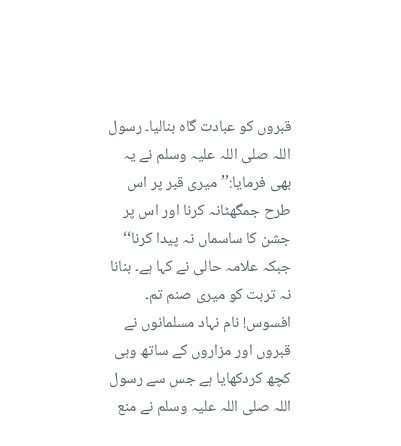قبروں کو عبادت گاہ بنالیا۔ رسول اللہ صلی اللہ علیہ وسلم نے یہ بھی فرمایا:’’میری قبر پر اس طرح جمگھٹانہ کرنا اور اس پر جشن کا ساسماں نہ پیدا کرنا‘‘ جبکہ علامہ حالی نے کہا ہے۔ بنانا نہ تربت کو میری صنم تم۔ افسوس! نام نہاد مسلمانوں نے قبروں اور مزاروں کے ساتھ وہی کچھ کردکھایا ہے جس سے رسول اللہ صلی اللہ علیہ وسلم نے منع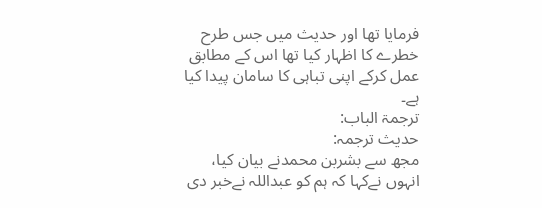فرمایا تھا اور حدیث میں جس طرح خطرے کا اظہار کیا تھا اس کے مطابق عمل کرکے اپنی تباہی کا سامان پیدا کیا ہے۔
ترجمۃ الباب:
حدیث ترجمہ:
مجھ سے بشربن محمدنے بیان کیا، انہوں نےکہا کہ ہم کو عبداللہ نےخبر دی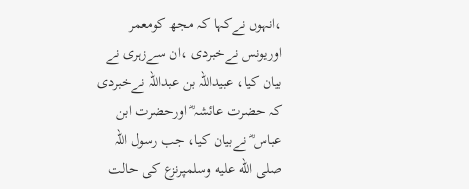،انہوں نےکہا کہ مجھ کومعمر اوریونس نےخبردی ،ان سےزہری نے بیان کیا، عبیداللہ بن عبداللہ نےخبردی کہ حضرت عائشہ ؓ اورحضرت ابن عباس ؓ نےبیان کیا، جب رسول اللہ صلى الله عليه وسلمپرنزع کی حالت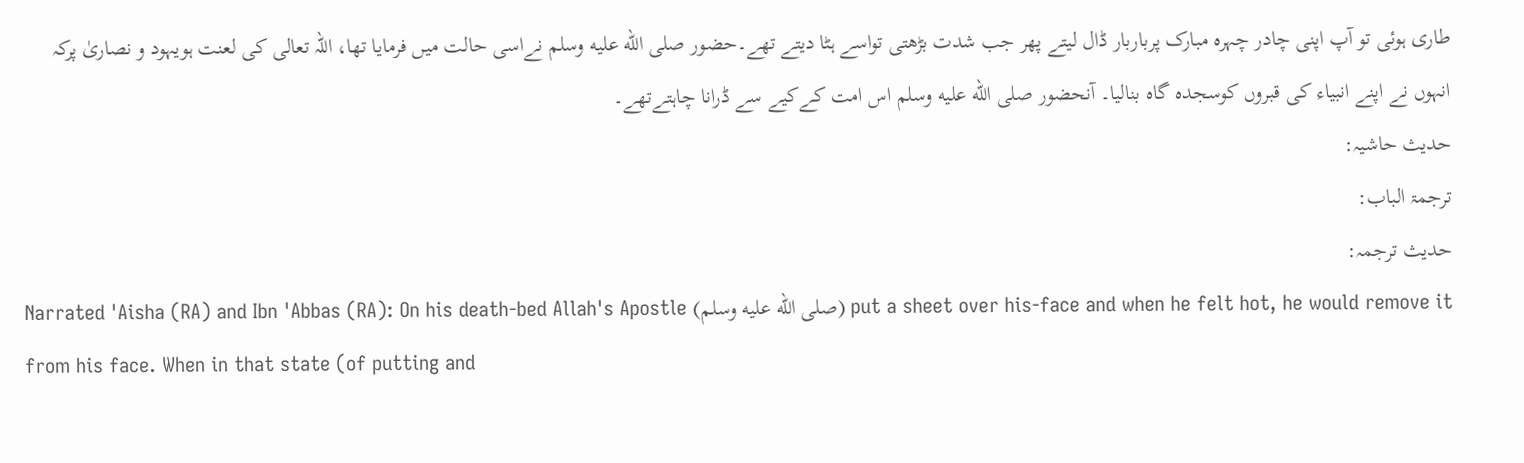طاری ہوئی تو آپ اپنی چادر چہرہ مبارک پرباربار ڈال لیتے پھر جب شدت بڑھتی تواسے ہٹا دیتے تھے۔حضور صلى الله عليه وسلم نےاسی حالت میں فرمایا تھا، اللہ تعالی کی لعنت ہویہود و نصاریٰ پرکہ انہوں نے اپنے انبیاء کی قبروں کوسجدہ گاہ بنالیا۔ آنحضور صلى الله عليه وسلم اس امت کےکیے سے ڈرانا چاہتےتھے۔
حدیث حاشیہ:
ترجمۃ الباب:
حدیث ترجمہ:
Narrated 'Aisha (RA) and Ibn 'Abbas (RA): On his death-bed Allah's Apostle (صلى الله عليه وسلم) put a sheet over his-face and when he felt hot, he would remove it from his face. When in that state (of putting and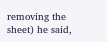removing the sheet) he said,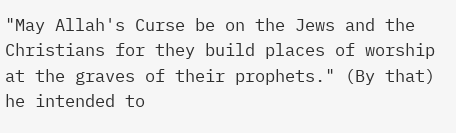"May Allah's Curse be on the Jews and the Christians for they build places of worship at the graves of their prophets." (By that) he intended to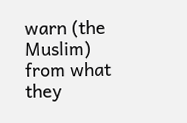warn (the Muslim) from what they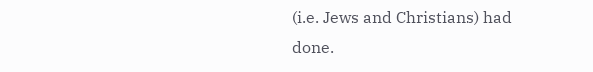(i.e. Jews and Christians) had done.